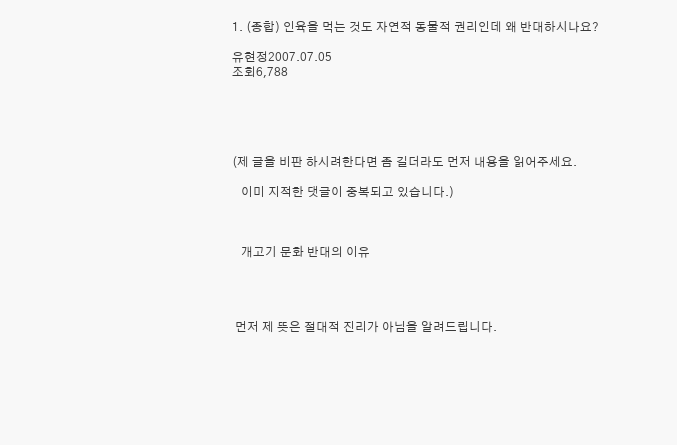1. (종합) 인육을 먹는 것도 자연적 동물적 권리인데 왜 반대하시나요?

유현정2007.07.05
조회6,788





(제 글을 비판 하시려한다면 좀 길더라도 먼저 내용을 읽어주세요.

   이미 지적한 댓글이 중복되고 있습니다.)



   개고기 문화 반대의 이유




 먼저 제 뜻은 절대적 진리가 아님을 알려드립니다.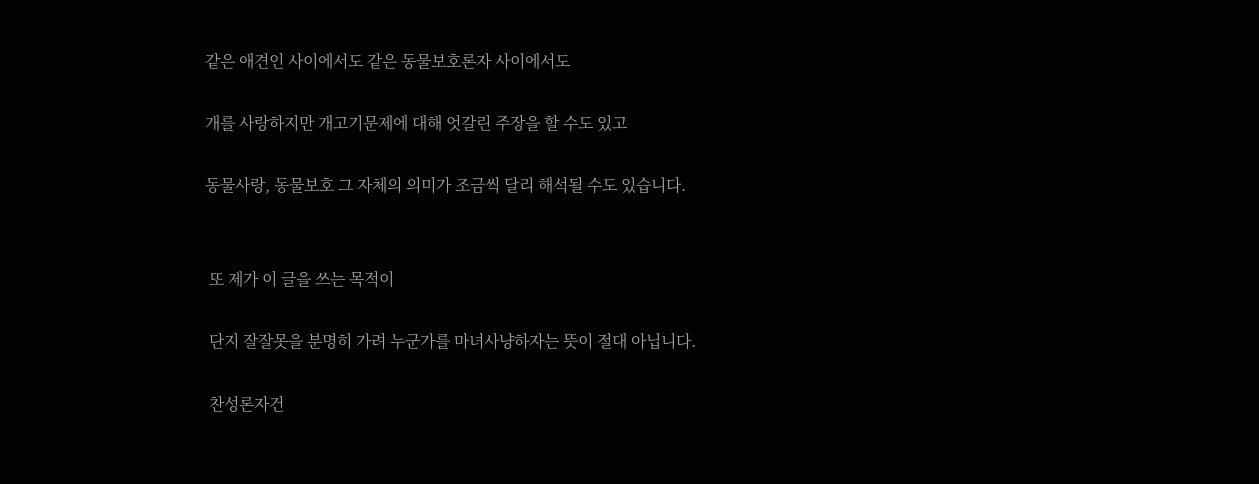같은 애견인 사이에서도 같은 동물보호론자 사이에서도

개를 사랑하지만 개고기문제에 대해 엇갈린 주장을 할 수도 있고

동물사랑, 동물보호 그 자체의 의미가 조금씩 달리 해석될 수도 있습니다.


 또 제가 이 글을 쓰는 목적이

 단지 잘잘못을 분명히 가려 누군가를 마녀사냥하자는 뜻이 절대 아닙니다.

 찬성론자건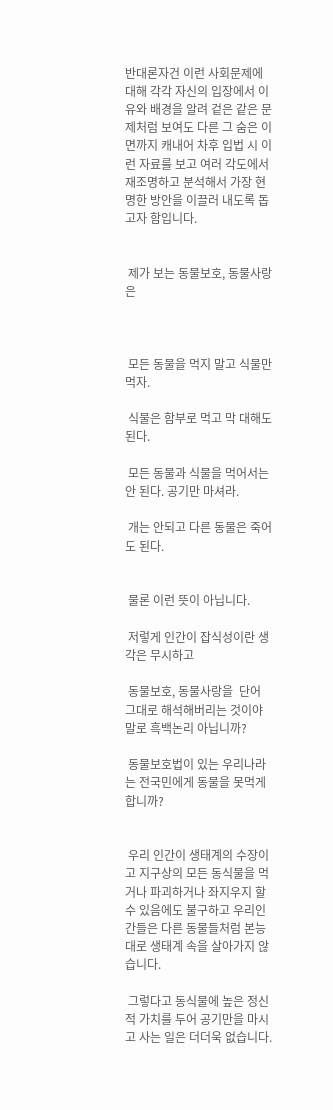반대론자건 이런 사회문제에 대해 각각 자신의 입장에서 이유와 배경을 알려 겉은 같은 문제처럼 보여도 다른 그 숨은 이면까지 캐내어 차후 입법 시 이런 자료를 보고 여러 각도에서 재조명하고 분석해서 가장 현명한 방안을 이끌러 내도록 돕고자 함입니다.


 제가 보는 동물보호, 동물사랑은



 모든 동물을 먹지 말고 식물만 먹자.

 식물은 함부로 먹고 막 대해도 된다.

 모든 동물과 식물을 먹어서는 안 된다. 공기만 마셔라.

 개는 안되고 다른 동물은 죽어도 된다.


 물론 이런 뜻이 아닙니다.

 저렇게 인간이 잡식성이란 생각은 무시하고

 동물보호, 동물사랑을  단어 그대로 해석해버리는 것이야 말로 흑백논리 아닙니까?

 동물보호법이 있는 우리나라는 전국민에게 동물을 못먹게 합니까?


 우리 인간이 생태계의 수장이고 지구상의 모든 동식물을 먹거나 파괴하거나 좌지우지 할 수 있음에도 불구하고 우리인간들은 다른 동물들처럼 본능대로 생태계 속을 살아가지 않습니다.

 그렇다고 동식물에 높은 정신적 가치를 두어 공기만을 마시고 사는 일은 더더욱 없습니다.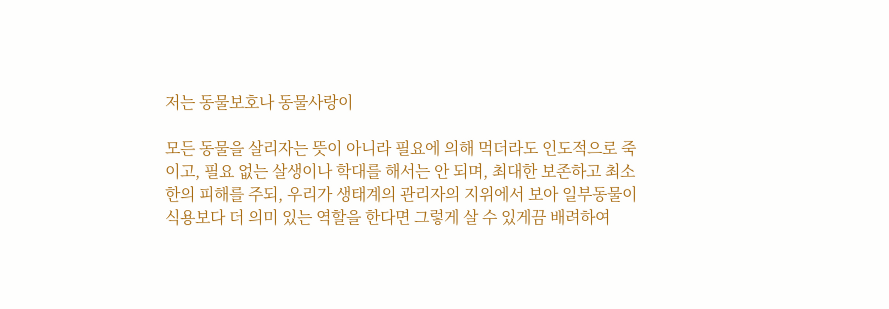저는 동물보호나 동물사랑이

모든 동물을 살리자는 뜻이 아니라 필요에 의해 먹더라도 인도적으로 죽이고, 필요 없는 살생이나 학대를 해서는 안 되며, 최대한 보존하고 최소한의 피해를 주되, 우리가 생태계의 관리자의 지위에서 보아 일부동물이 식용보다 더 의미 있는 역할을 한다면 그렇게 살 수 있게끔 배려하여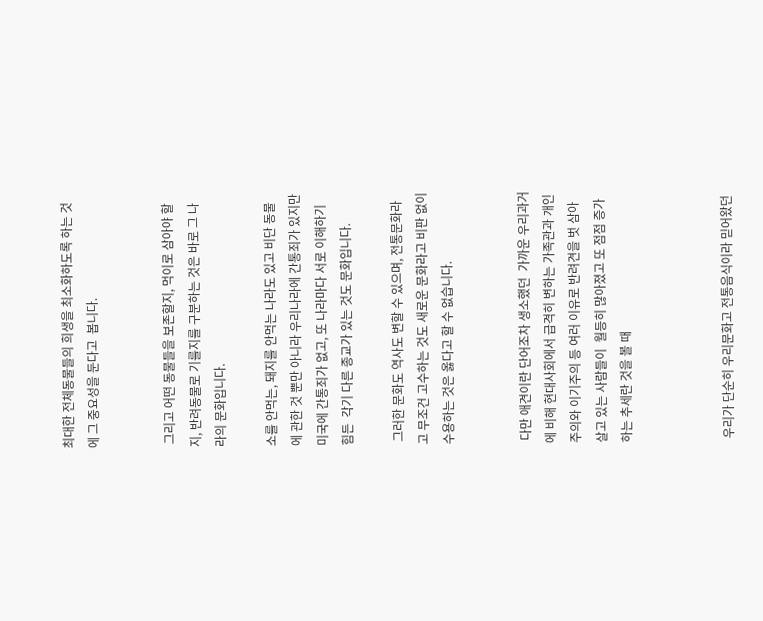최대한 전체동물들의 희생을 최소화하도록 하는 것에 그 중요성을 둔다고  봅니다.


 그리고 어떤 동물들을 보존할지, 먹이로 삼아야 할지, 반려동물로 기를지를 구분하는 것은 바로 그 나라의 문화입니다.

소를 안먹는, 돼지를 안먹는 나라도 있고 비단 동물에 관한 것 뿐만 아니라 우리나라에 간통죄가 있지만 미국에 간통죄가 없고, 또 나라마다 서로 이해하기 힘든  각기 다른 종교가 있는 것도 문화입니다.

 그러한 문화도 역사도 변할 수 있으며, 전통문화라고 무조건 고수하는 것도 새로운 문화라고 비판 없이 수용하는 것은 옳다고 할 수 없습니다.


 다만 애견이란 단어조차 생소했던  가까운 우리과거에 비해 현대사회에서 급격히 변하는 가족관과 개인주의와 이기주의 등 여러 이유로 반려견을 벗 삼아 살고 있는 사람들이  월등히 많아졌고 또 점점 증가하는 추세란 것을 볼 때



 우리가 단순히 우리문화고 전통음식이라 믿어왔던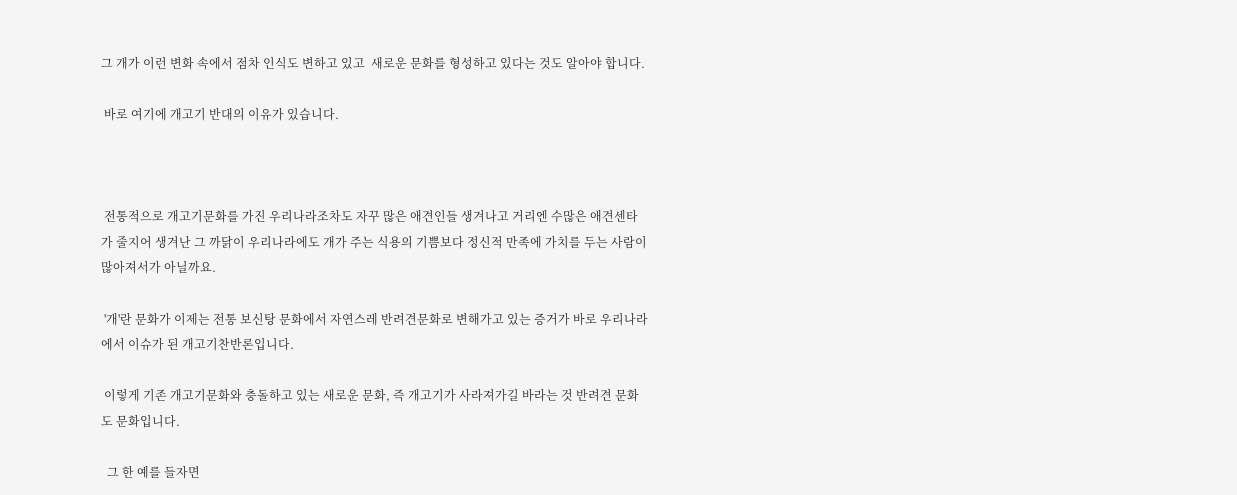그 개가 이런 변화 속에서 점차 인식도 변하고 있고  새로운 문화를 형성하고 있다는 것도 알아야 합니다.

 바로 여기에 개고기 반대의 이유가 있습니다.



 전통적으로 개고기문화를 가진 우리나라조차도 자꾸 많은 애견인들 생겨나고 거리엔 수많은 애견센타가 줄지어 생겨난 그 까닭이 우리나라에도 개가 주는 식용의 기쁨보다 정신적 만족에 가치를 두는 사람이 많아져서가 아닐까요.

 '개'란 문화가 이제는 전통 보신탕 문화에서 자연스레 반려견문화로 변해가고 있는 증거가 바로 우리나라에서 이슈가 된 개고기찬반론입니다.

 이렇게 기존 개고기문화와 충돌하고 있는 새로운 문화, 즉 개고기가 사라져가길 바라는 것 반려견 문화도 문화입니다.

  그 한 예를 들자면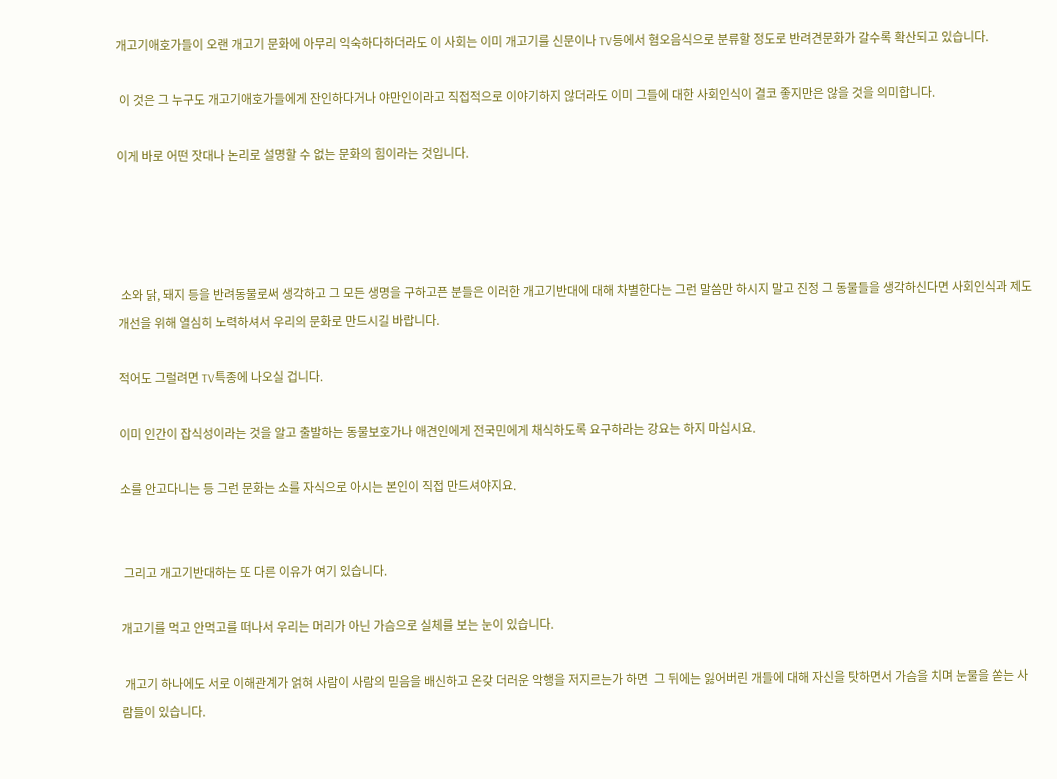개고기애호가들이 오랜 개고기 문화에 아무리 익숙하다하더라도 이 사회는 이미 개고기를 신문이나 TV등에서 혐오음식으로 분류할 정도로 반려견문화가 갈수록 확산되고 있습니다.

 이 것은 그 누구도 개고기애호가들에게 잔인하다거나 야만인이라고 직접적으로 이야기하지 않더라도 이미 그들에 대한 사회인식이 결코 좋지만은 않을 것을 의미합니다.

이게 바로 어떤 잣대나 논리로 설명할 수 없는 문화의 힘이라는 것입니다.




 소와 닭, 돼지 등을 반려동물로써 생각하고 그 모든 생명을 구하고픈 분들은 이러한 개고기반대에 대해 차별한다는 그런 말씀만 하시지 말고 진정 그 동물들을 생각하신다면 사회인식과 제도개선을 위해 열심히 노력하셔서 우리의 문화로 만드시길 바랍니다.

적어도 그럴려면 TV특종에 나오실 겁니다.

이미 인간이 잡식성이라는 것을 알고 출발하는 동물보호가나 애견인에게 전국민에게 채식하도록 요구하라는 강요는 하지 마십시요.

소를 안고다니는 등 그런 문화는 소를 자식으로 아시는 본인이 직접 만드셔야지요.


 그리고 개고기반대하는 또 다른 이유가 여기 있습니다.

개고기를 먹고 안먹고를 떠나서 우리는 머리가 아닌 가슴으로 실체를 보는 눈이 있습니다.

 개고기 하나에도 서로 이해관계가 얽혀 사람이 사람의 믿음을 배신하고 온갖 더러운 악행을 저지르는가 하면  그 뒤에는 잃어버린 개들에 대해 자신을 탓하면서 가슴을 치며 눈물을 쏟는 사람들이 있습니다.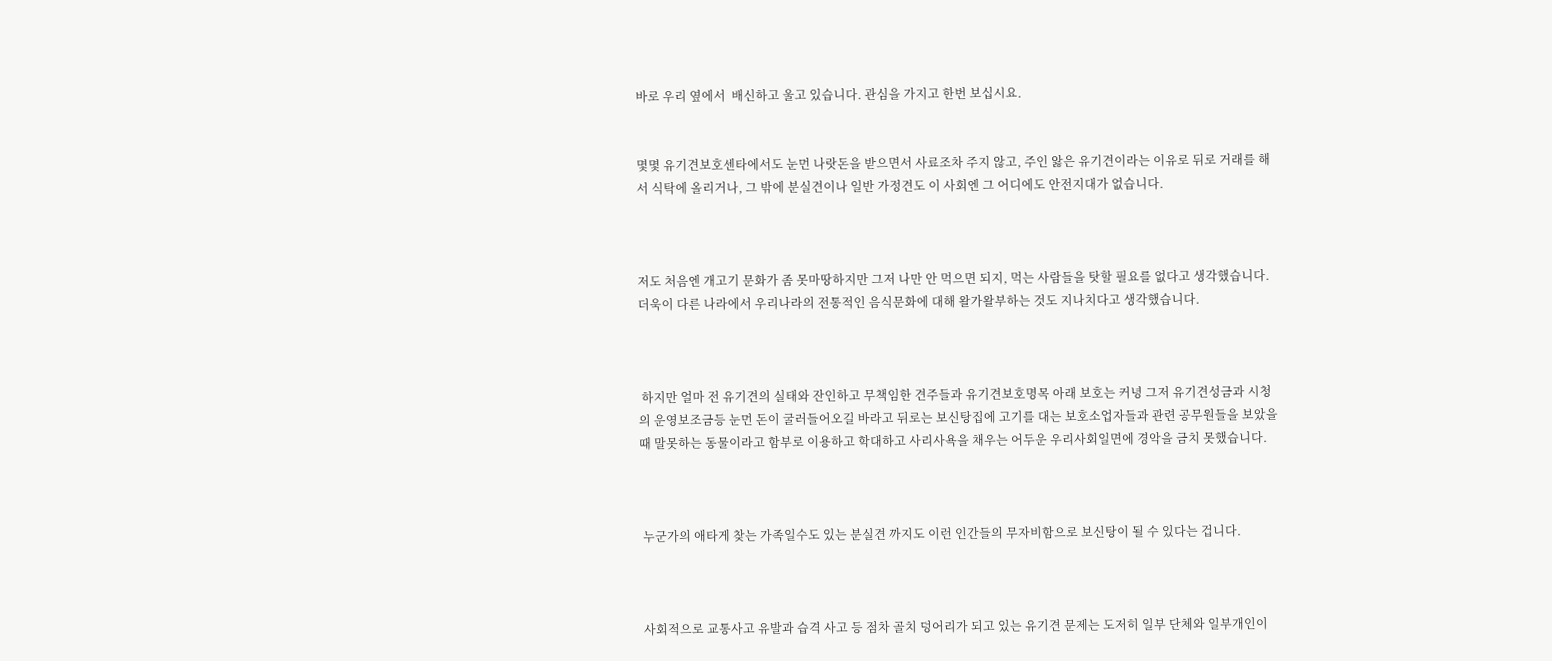바로 우리 옆에서  배신하고 울고 있습니다. 관심을 가지고 한번 보십시요.


몇몇 유기견보호센타에서도 눈먼 나랏돈을 받으면서 사료조차 주지 않고, 주인 앓은 유기견이라는 이유로 뒤로 거래를 해서 식탁에 올리거나, 그 밖에 분실견이나 일반 가정견도 이 사회엔 그 어디에도 안전지대가 없습니다.



저도 처음엔 개고기 문화가 좀 못마땅하지만 그저 나만 안 먹으면 되지, 먹는 사람들을 탓할 필요를 없다고 생각했습니다. 더욱이 다른 나라에서 우리나라의 전통적인 음식문화에 대해 왈가왈부하는 것도 지나치다고 생각했습니다.



 하지만 얼마 전 유기견의 실태와 잔인하고 무책임한 견주들과 유기견보호명목 아래 보호는 커녕 그저 유기견성금과 시청의 운영보조금등 눈먼 돈이 굴러들어오길 바라고 뒤로는 보신탕집에 고기를 대는 보호소업자들과 관련 공무원들을 보았을 때 말못하는 동물이라고 함부로 이용하고 학대하고 사리사욕을 채우는 어두운 우리사회일면에 경악을 금치 못했습니다.



 누군가의 애타게 찾는 가족일수도 있는 분실견 까지도 이런 인간들의 무자비함으로 보신탕이 될 수 있다는 겁니다.



 사회적으로 교통사고 유발과 습격 사고 등 점차 골치 덩어리가 되고 있는 유기견 문제는 도저히 일부 단체와 일부개인이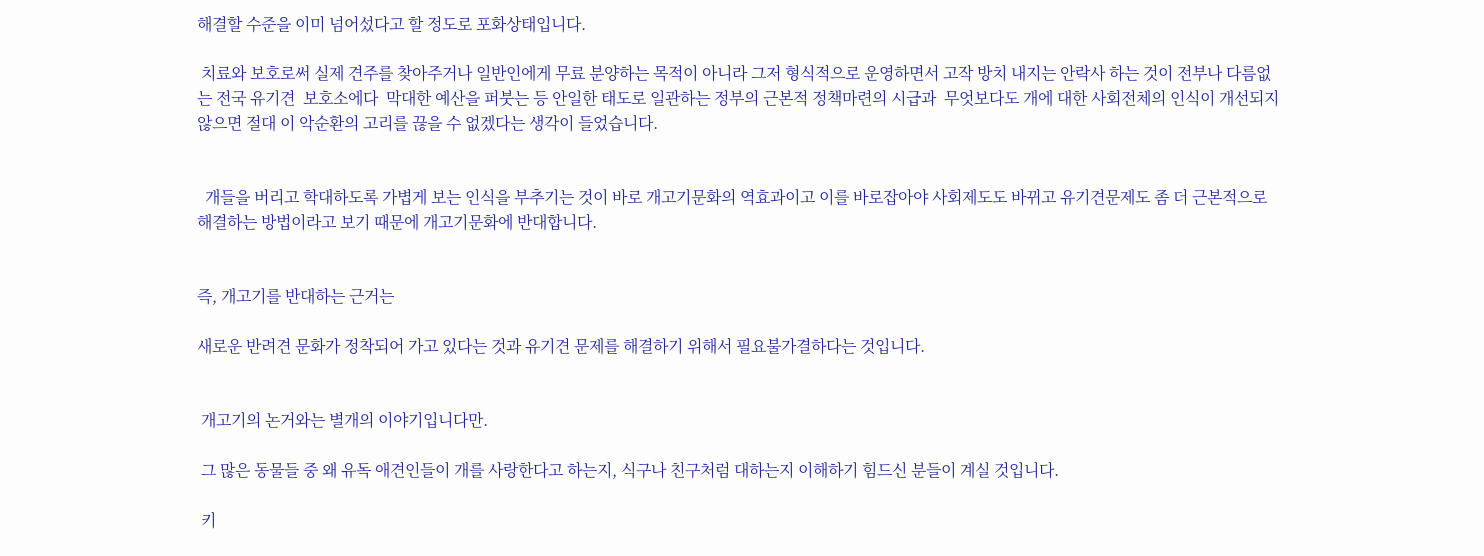해결할 수준을 이미 넘어섰다고 할 정도로 포화상태입니다.

 치료와 보호로써 실제 견주를 찾아주거나 일반인에게 무료 분양하는 목적이 아니라 그저 형식적으로 운영하면서 고작 방치 내지는 안락사 하는 것이 전부나 다름없는 전국 유기견  보호소에다  막대한 예산을 퍼붓는 등 안일한 태도로 일관하는 정부의 근본적 정책마련의 시급과  무엇보다도 개에 대한 사회전체의 인식이 개선되지 않으면 절대 이 악순환의 고리를 끊을 수 없겠다는 생각이 들었습니다.


  개들을 버리고 학대하도록 가볍게 보는 인식을 부추기는 것이 바로 개고기문화의 역효과이고 이를 바로잡아야 사회제도도 바뀌고 유기견문제도 좀 더 근본적으로 해결하는 방법이라고 보기 때문에 개고기문화에 반대합니다.


즉, 개고기를 반대하는 근거는

새로운 반려견 문화가 정착되어 가고 있다는 것과 유기견 문제를 해결하기 위해서 필요불가결하다는 것입니다.


 개고기의 논거와는 별개의 이야기입니다만.

 그 많은 동물들 중 왜 유독 애견인들이 개를 사랑한다고 하는지, 식구나 친구처럼 대하는지 이해하기 힘드신 분들이 계실 것입니다.

 키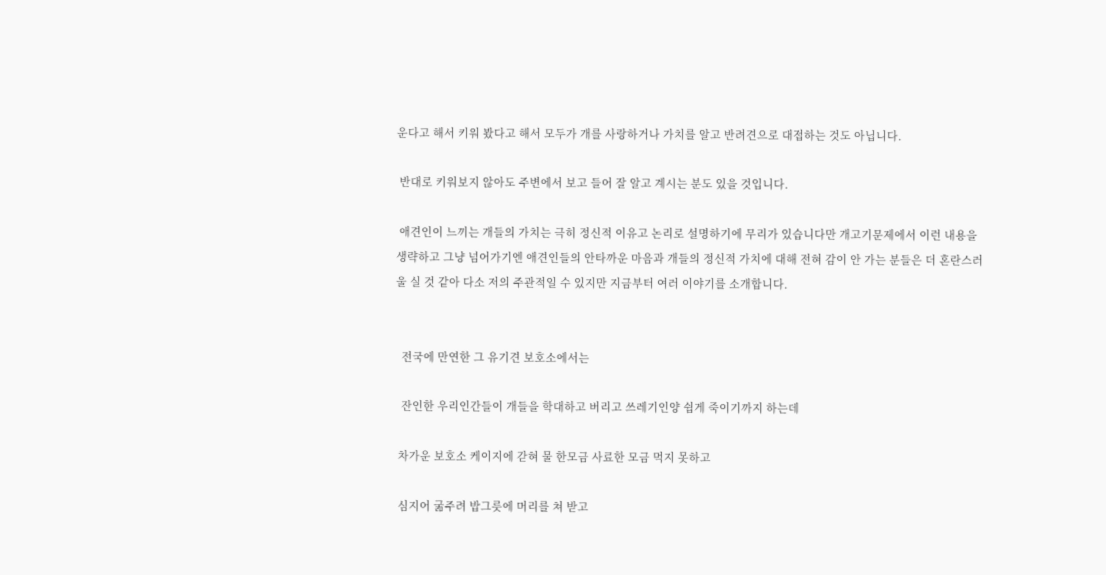운다고 해서 키워 봤다고 해서 모두가 개를 사랑하거나 가치를 알고 반려견으로 대접하는 것도 아닙니다.

 반대로 키워보지 않아도 주변에서 보고 들어 잘 알고 계시는 분도 있을 것입니다.

 애견인이 느끼는 개들의 가치는 극히 정신적 이유고 논리로 설명하기에 무리가 있습니다만 개고기문제에서 이런 내용을 생략하고 그냥 넘어가기엔 애견인들의 안타까운 마음과 개들의 정신적 가치에 대해 전혀 감이 안 가는 분들은 더 혼란스러울 실 것 같아 다소 저의 주관적일 수 있지만 지금부터 여러 이야기를 소개합니다.


  전국에 만연한 그 유기견 보호소에서는

  잔인한 우리인간들이 개들을 학대하고 버리고 쓰레기인양 쉽게 죽이기까지 하는데

 차가운 보호소 케이지에 갇혀 물 한모금 사료한 모금 먹지 못하고

 심지어 굶주려 밥그릇에 머리를 쳐 받고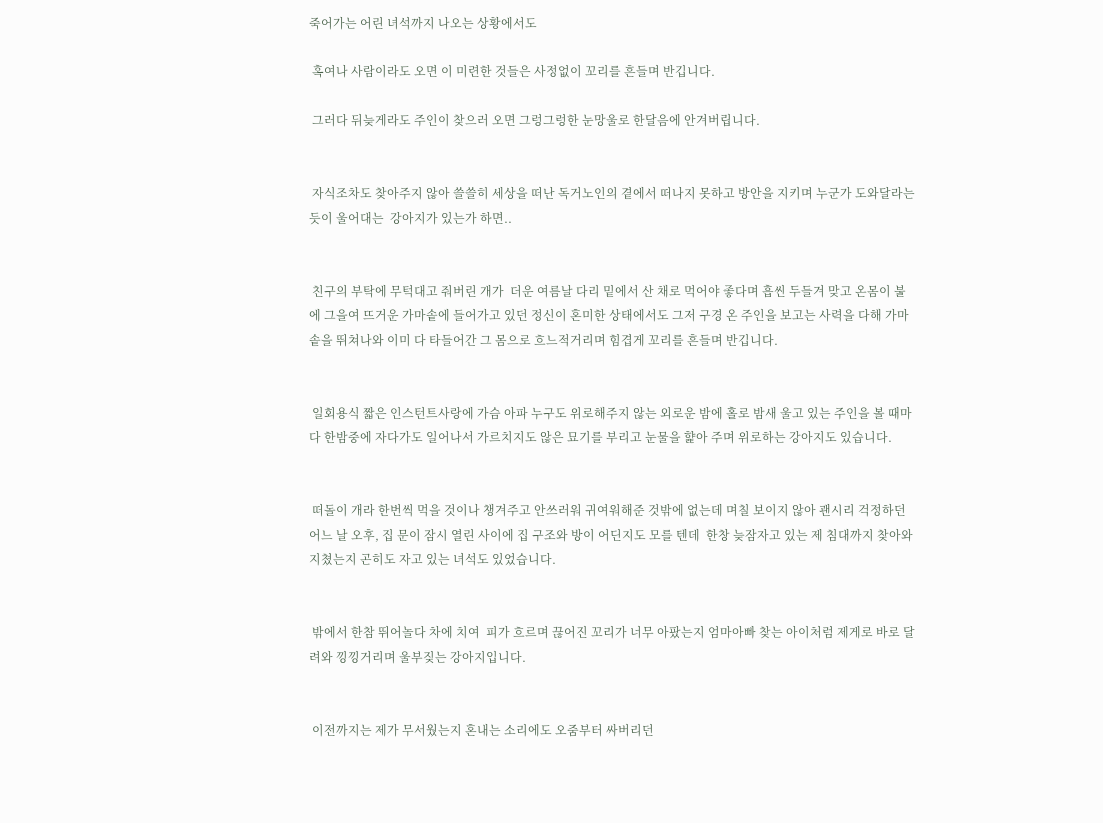죽어가는 어린 녀석까지 나오는 상황에서도

 혹여나 사람이라도 오면 이 미련한 것들은 사정없이 꼬리를 흔들며 반깁니다.

 그러다 뒤늦게라도 주인이 찾으러 오면 그렁그렁한 눈망울로 한달음에 안겨버립니다.


 자식조차도 찾아주지 않아 쓸쓸히 세상을 떠난 독거노인의 곁에서 떠나지 못하고 방안을 지키며 누군가 도와달라는 듯이 울어대는  강아지가 있는가 하면..


 친구의 부탁에 무턱대고 줘버린 개가  더운 여름날 다리 밑에서 산 채로 먹어야 좋다며 흡씬 두들겨 맞고 온몸이 불에 그을여 뜨거운 가마솥에 들어가고 있던 정신이 혼미한 상태에서도 그저 구경 온 주인을 보고는 사력을 다해 가마솥을 뛰쳐나와 이미 다 타들어간 그 몸으로 흐느적거리며 힘겹게 꼬리를 흔들며 반깁니다.


 일회용식 짧은 인스턴트사랑에 가슴 아파 누구도 위로해주지 않는 외로운 밤에 홀로 밤새 울고 있는 주인을 볼 때마다 한밤중에 자다가도 일어나서 가르치지도 않은 묘기를 부리고 눈물을 햝아 주며 위로하는 강아지도 있습니다.


 떠돌이 개라 한번씩 먹을 것이나 챙겨주고 안쓰러워 귀여워해준 것밖에 없는데 며칠 보이지 않아 괜시리 걱정하던 어느 날 오후, 집 문이 잠시 열린 사이에 집 구조와 방이 어딘지도 모를 텐데  한창 늦잠자고 있는 제 침대까지 찾아와 지쳤는지 곤히도 자고 있는 녀석도 있었습니다.


 밖에서 한참 뛰어놀다 차에 치여  피가 흐르며 끊어진 꼬리가 너무 아팠는지 엄마아빠 찾는 아이처럼 제게로 바로 달려와 낑낑거리며 울부짖는 강아지입니다.


 이전까지는 제가 무서웠는지 혼내는 소리에도 오줌부터 싸버리던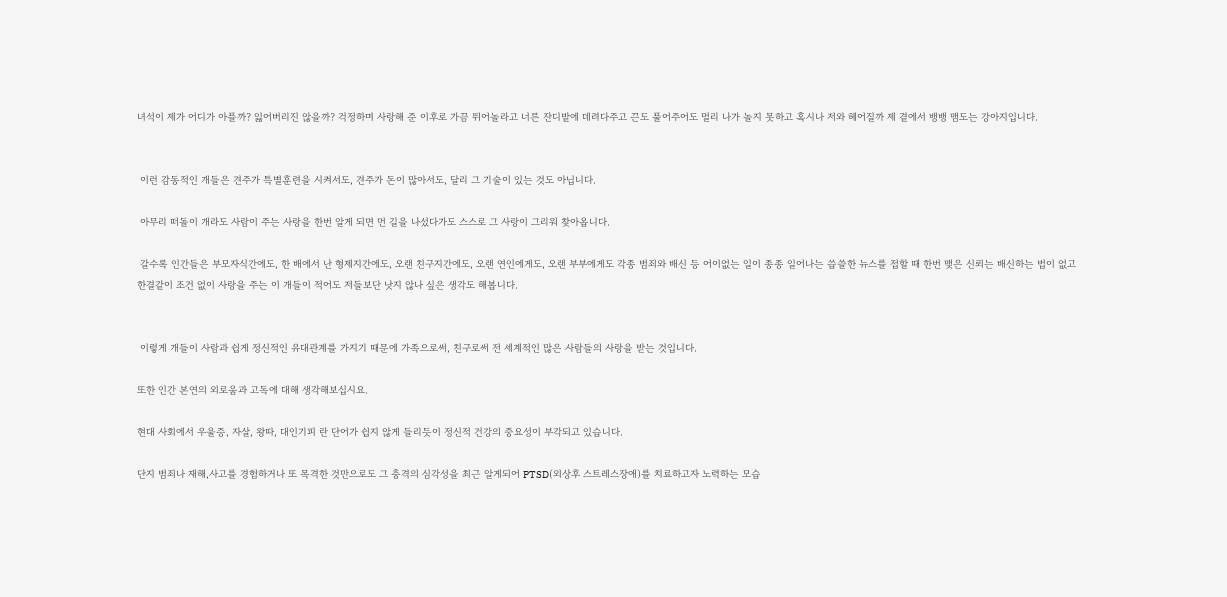녀석이 제가 어디가 아플까? 잃어버리진 않을까? 걱정하며 사랑해 준 이후로 가끔 뛰어놀라고 너른 잔디밭에 데려다주고 끈도 풀어주어도 멀리 나가 놀지 못하고 혹시나 저와 헤어질까 제 곁에서 뱅뱅 맴도는 강아지입니다.


 이런 감동적인 개들은 견주가 특별훈련을 시켜서도, 견주가 돈이 많아서도, 달리 그 기술이 있는 것도 아닙니다.

 아무리 떠돌이 개라도 사람이 주는 사랑을 한번 알게 되면 먼 길을 나섰다가도 스스로 그 사랑이 그리워 찾아옵니다.

 갈수록 인간들은 부모자식간에도, 한 배에서 난 형제지간에도, 오랜 친구지간에도, 오랜 연인에게도, 오랜 부부에게도 각종 범죄와 배신 등 어이없는 일이 종종 일어나는 씁쓸한 뉴스를 접할 때 한번 맺은 신뢰는 배신하는 법이 없고 한결같이 조건 없이 사랑을 주는 이 개들이 적어도 저들보단 낫지 않나 싶은 생각도 해봅니다.


 이렇게 개들이 사람과 쉽게 정신적인 유대관계를 가지기 때문에 가족으로써, 친구로써 전 세계적인 많은 사람들의 사랑을 받는 것입니다.

또한 인간 본연의 외로움과 고독에 대해 생각해보십시요.

현대 사회에서 우울증, 자살, 왕따, 대인기피 란 단어가 쉽지 않게 들리듯이 정신적 건강의 중요성이 부각되고 있습니다.

단지 범죄나 재해,사고를 경험하거나 또 목격한 것만으로도 그 충격의 심각성을 최근 알게되어 PTSD(외상후 스트레스장애)를 치료하고자 노력하는 모습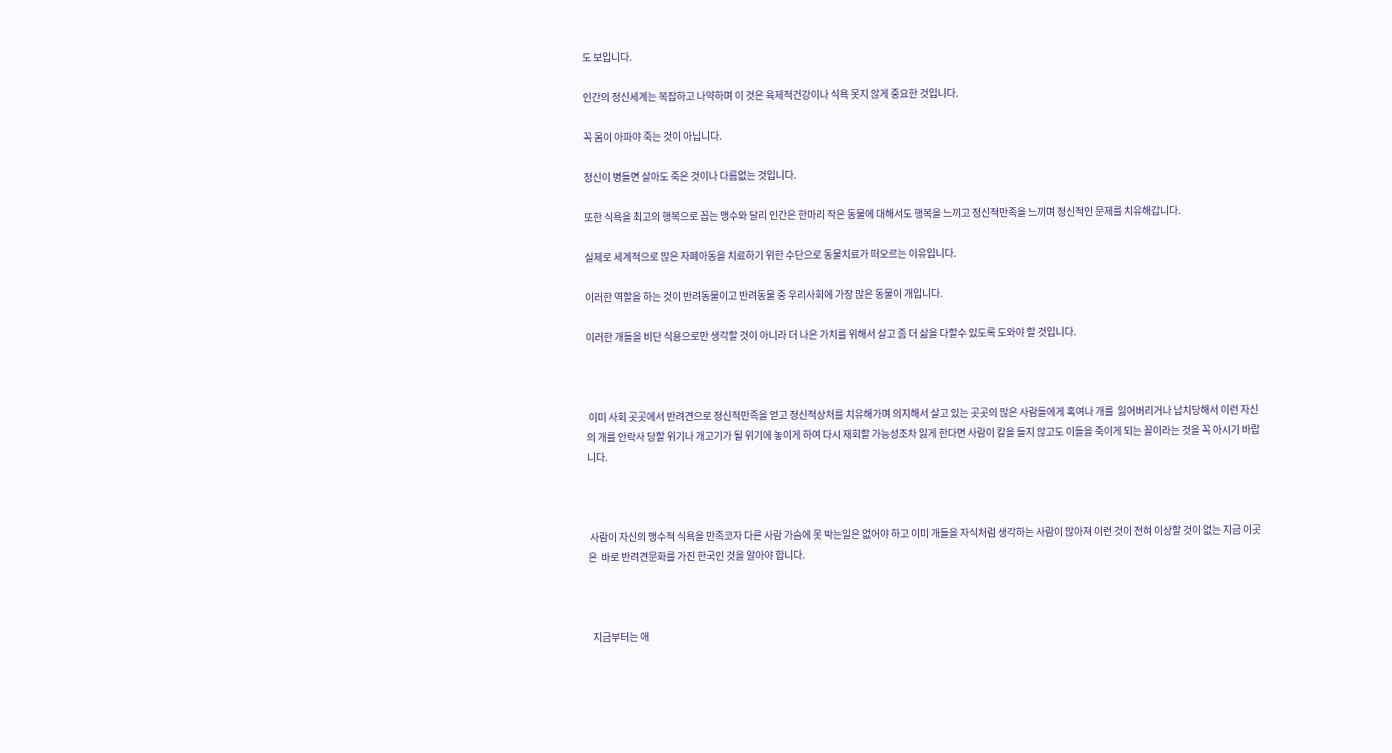도 보입니다.

인간의 정신세계는 복잡하고 나약하며 이 것은 육제적건강이나 식욕 못지 않게 중요한 것입니다.

꼭 몸이 아파야 죽는 것이 아닙니다.

정신이 병들면 살아도 죽은 것이나 다름없는 것입니다.

또한 식욕을 최고의 행복으로 꼽는 맹수와 달리 인간은 한마리 작은 동물에 대해서도 행복을 느끼고 정신적만족을 느끼며 정신적인 문제를 치유해갑니다.

실제로 세계적으로 많은 자폐아동을 치료하기 위한 수단으로 동물치료가 떠오르는 이유입니다.

이러한 역할을 하는 것이 반려동물이고 반려동물 중 우리사회에 가장 많은 동물이 개입니다.

이러한 개들을 비단 식용으로만 생각할 것이 아니라 더 나은 가치를 위해서 살고 좀 더 삶을 다할수 있도록 도와야 할 것입니다.



 이미 사회 곳곳에서 반려견으로 정신적만족을 얻고 정신적상처를 치유해가며 의지해서 살고 있는 곳곳의 많은 사람들에게 혹여나 개를  잃어버리거나 납치당해서 이런 자신의 개를 안락사 당할 위기나 개고기가 될 위기에 놓이게 하여 다시 재회할 가능성조차 잃게 한다면 사람이 칼을 들지 않고도 이들을 죽이게 되는 꼴이라는 것을 꼭 아시기 바랍니다.



 사람이 자신의 맹수적 식욕을 만족코자 다른 사람 가슴에 못 박는일은 없어야 하고 이미 개들을 자식처럼 생각하는 사람이 많아져 이런 것이 전혀 이상할 것이 없는 지금 이곳은  바로 반려견문화를 가진 한국인 것을 알아야 합니다.



  지금부터는 애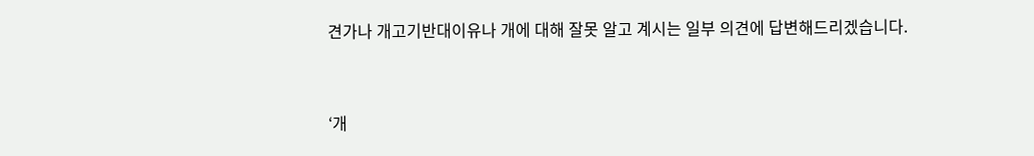견가나 개고기반대이유나 개에 대해 잘못 알고 계시는 일부 의견에 답변해드리겠습니다.


‘개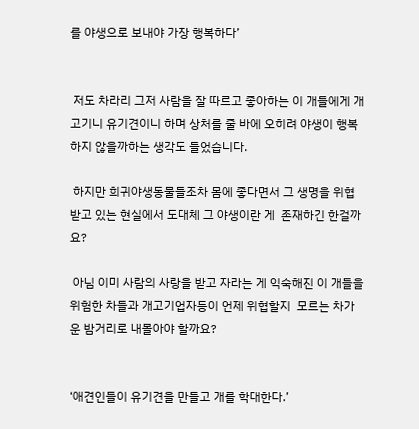를 야생으로 보내야 가장 행복하다’


 저도 차라리 그저 사람을 잘 따르고 좋아하는 이 개들에게 개고기니 유기견이니 하며 상처를 줄 바에 오히려 야생이 행복하지 않을까하는 생각도 들었습니다.

 하지만 희귀야생동물들조차 몸에 좋다면서 그 생명을 위협받고 있는 현실에서 도대체 그 야생이란 게  존재하긴 한걸까요?

 아님 이미 사람의 사랑을 받고 자라는 게 익숙해진 이 개들을 위험한 차들과 개고기업자등이 언제 위협할지  모르는 차가운 밤거리로 내몰아야 할까요?


‘애견인들이 유기견을 만들고 개를 학대한다.’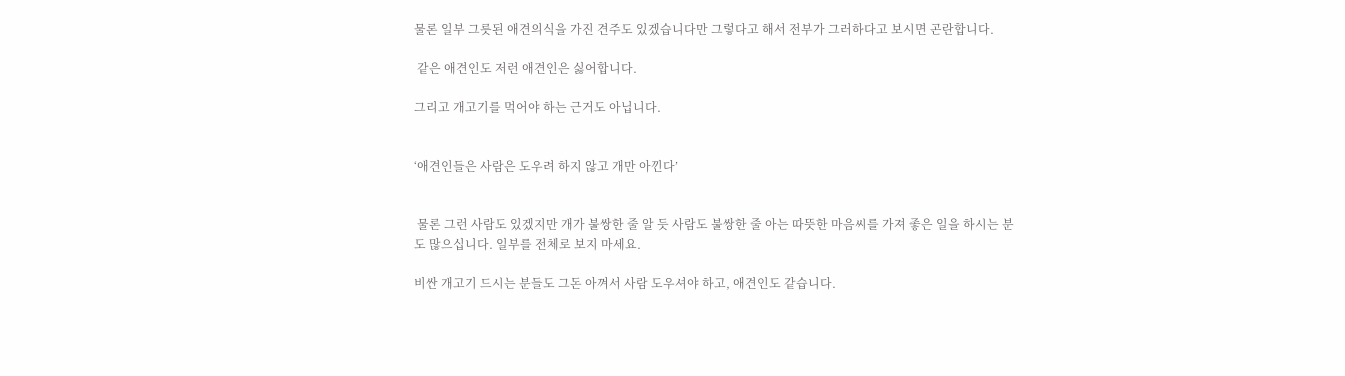물론 일부 그릇된 애견의식을 가진 견주도 있겠습니다만 그렇다고 해서 전부가 그러하다고 보시면 곤란합니다.

 같은 애견인도 저런 애견인은 싫어합니다.

그리고 개고기를 먹어야 하는 근거도 아닙니다.


‘애견인들은 사람은 도우려 하지 않고 개만 아낀다’


 물론 그런 사람도 있겠지만 개가 불쌍한 줄 알 듯 사람도 불쌍한 줄 아는 따뜻한 마음씨를 가져 좋은 일을 하시는 분도 많으십니다. 일부를 전체로 보지 마세요.

비싼 개고기 드시는 분들도 그돈 아껴서 사람 도우셔야 하고, 애견인도 같습니다.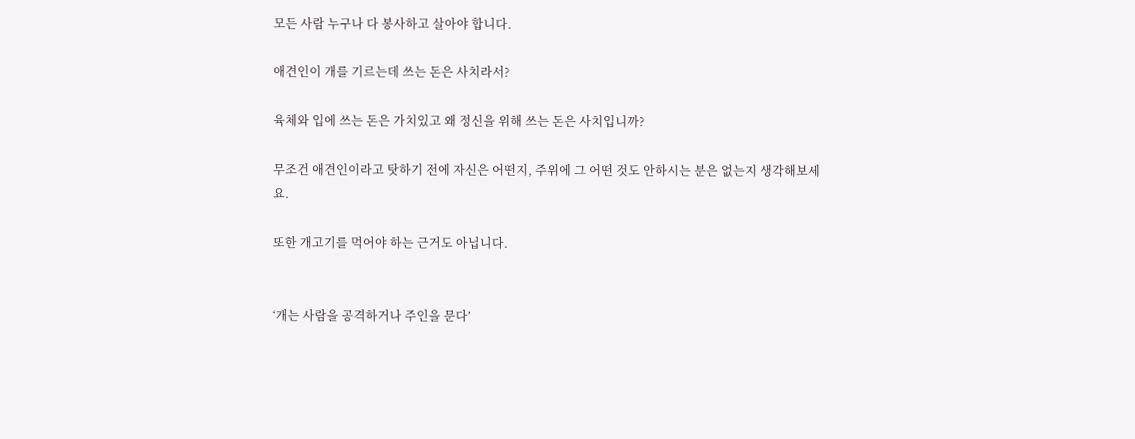모든 사람 누구나 다 봉사하고 살아야 합니다.

애견인이 개를 기르는데 쓰는 돈은 사치라서?

육체와 입에 쓰는 돈은 가치있고 왜 정신을 위해 쓰는 돈은 사치입니까?

무조건 애견인이라고 탓하기 전에 자신은 어떤지, 주위에 그 어떤 것도 안하시는 분은 없는지 생각해보세요.

또한 개고기를 먹어야 하는 근거도 아닙니다.


‘개는 사람을 공격하거나 주인을 문다’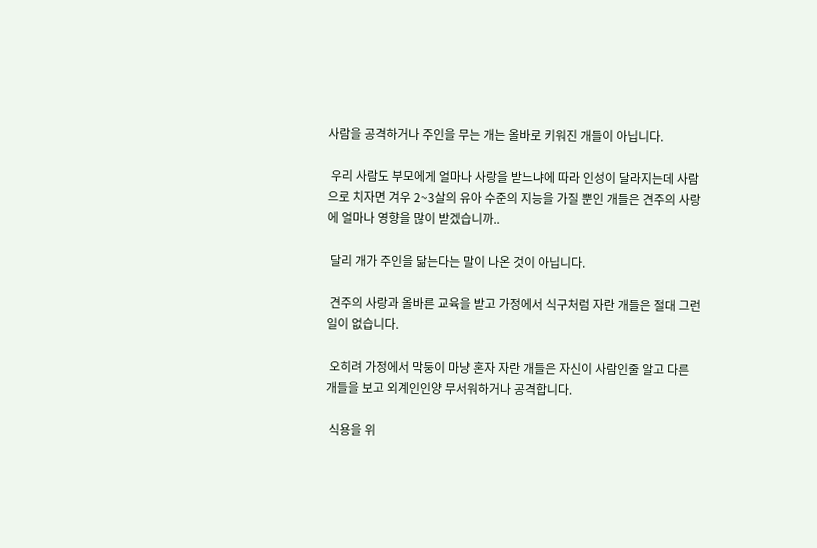사람을 공격하거나 주인을 무는 개는 올바로 키워진 개들이 아닙니다.

 우리 사람도 부모에게 얼마나 사랑을 받느냐에 따라 인성이 달라지는데 사람으로 치자면 겨우 2~3살의 유아 수준의 지능을 가질 뿐인 개들은 견주의 사랑에 얼마나 영향을 많이 받겠습니까..

 달리 개가 주인을 닮는다는 말이 나온 것이 아닙니다.

 견주의 사랑과 올바른 교육을 받고 가정에서 식구처럼 자란 개들은 절대 그런 일이 없습니다.

 오히려 가정에서 막둥이 마냥 혼자 자란 개들은 자신이 사람인줄 알고 다른 개들을 보고 외계인인양 무서워하거나 공격합니다.

 식용을 위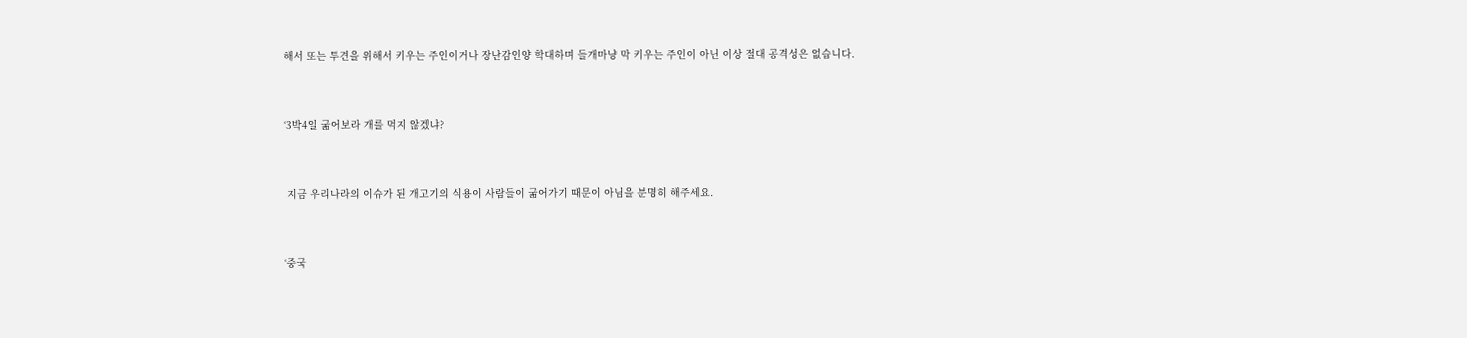해서 또는 투견을 위해서 키우는 주인이거나 장난감인양 학대하며 들개마냥 막 키우는 주인이 아닌 이상 절대 공격성은 없습니다.


‘3박4일 굶어보라 개를 먹지 않겠냐?


 지금 우리나라의 이슈가 된 개고기의 식용이 사람들이 굶어가기 때문이 아님을 분명히 해주세요.


‘중국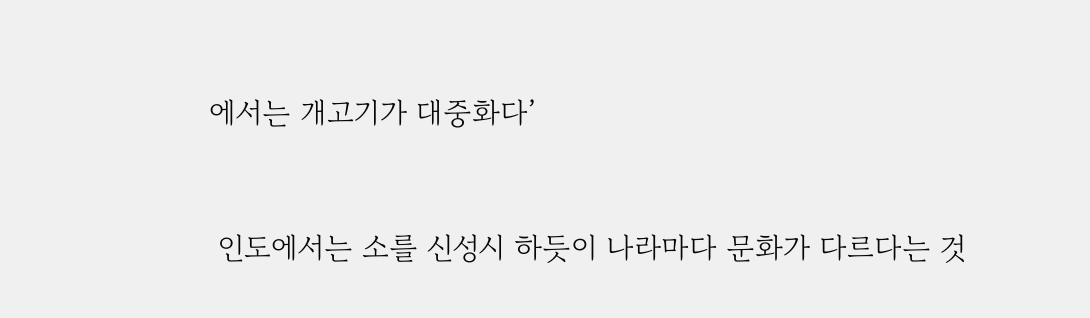에서는 개고기가 대중화다’


 인도에서는 소를 신성시 하듯이 나라마다 문화가 다르다는 것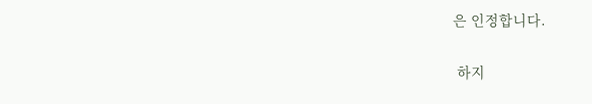은 인정합니다.

 하지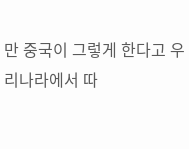만 중국이 그렇게 한다고 우리나라에서 따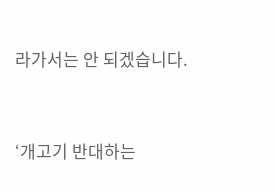라가서는 안 되겠습니다.


‘개고기 반대하는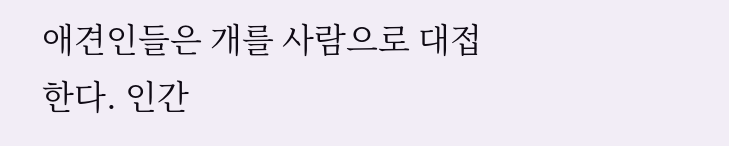애견인들은 개를 사람으로 대접한다. 인간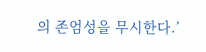의 존엄성을 무시한다.’